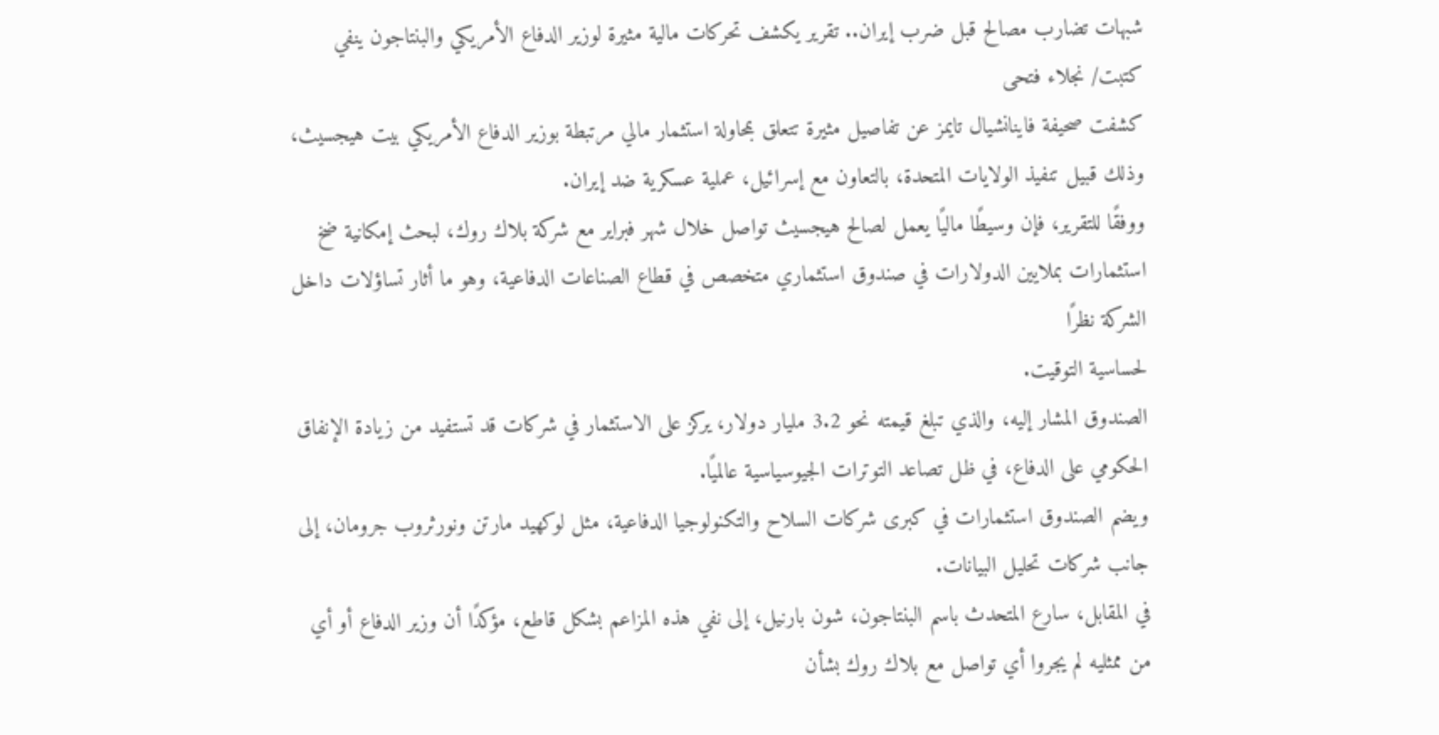شبهات تضارب مصالح قبل ضرب إيران.. تقرير يكشف تحركات مالية مثيرة لوزير الدفاع الأمريكي والبنتاجون ينفي
كتبت/ نجلاء فتحى
كشفت صحيفة فاينانشيال تايمز عن تفاصيل مثيرة تتعلق بمحاولة استثمار مالي مرتبطة بوزير الدفاع الأمريكي بيت هيجسيث، وذلك قبيل تنفيذ الولايات المتحدة، بالتعاون مع إسرائيل، عملية عسكرية ضد إيران.
ووفقًا للتقرير، فإن وسيطًا ماليًا يعمل لصالح هيجسيث تواصل خلال شهر فبراير مع شركة بلاك روك، لبحث إمكانية ضخ استثمارات بملايين الدولارات في صندوق استثماري متخصص في قطاع الصناعات الدفاعية، وهو ما أثار تساؤلات داخل الشركة نظرًا
لحساسية التوقيت.
الصندوق المشار إليه، والذي تبلغ قيمته نحو 3.2 مليار دولار، يركز على الاستثمار في شركات قد تستفيد من زيادة الإنفاق الحكومي على الدفاع، في ظل تصاعد التوترات الجيوسياسية عالميًا.
ويضم الصندوق استثمارات في كبرى شركات السلاح والتكنولوجيا الدفاعية، مثل لوكهيد مارتن ونورثروب جرومان، إلى جانب شركات تحليل البيانات.
في المقابل، سارع المتحدث باسم البنتاجون، شون بارنيل، إلى نفي هذه المزاعم بشكل قاطع، مؤكدًا أن وزير الدفاع أو أي من ممثليه لم يجروا أي تواصل مع بلاك روك بشأن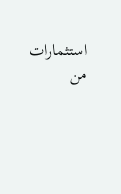استثمارات من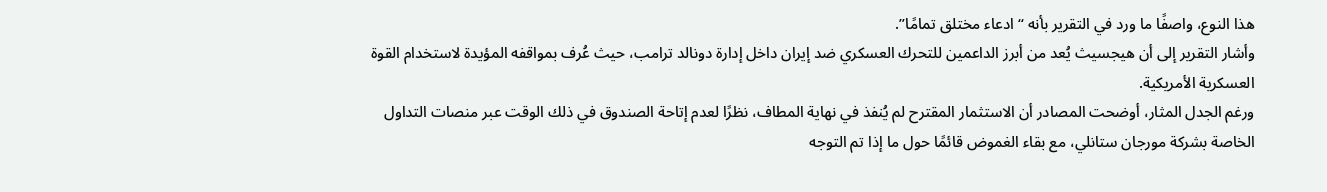هذا النوع، واصفًا ما ورد في التقرير بأنه “ادعاء مختلق تمامًا”.
وأشار التقرير إلى أن هيجسيث يُعد من أبرز الداعمين للتحرك العسكري ضد إيران داخل إدارة دونالد ترامب، حيث عُرف بمواقفه المؤيدة لاستخدام القوة العسكرية الأمريكية.
ورغم الجدل المثار، أوضحت المصادر أن الاستثمار المقترح لم يُنفذ في نهاية المطاف، نظرًا لعدم إتاحة الصندوق في ذلك الوقت عبر منصات التداول الخاصة بشركة مورجان ستانلي، مع بقاء الغموض قائمًا حول ما إذا تم التوجه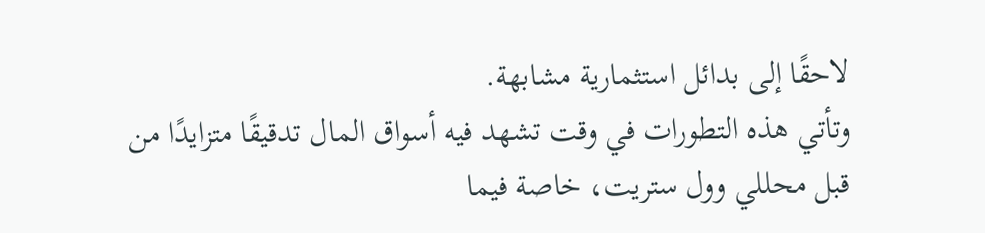لاحقًا إلى بدائل استثمارية مشابهة.
وتأتي هذه التطورات في وقت تشهد فيه أسواق المال تدقيقًا متزايدًا من قبل محللي وول ستريت، خاصة فيما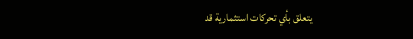يتعلق بأي تحركات استثمارية قد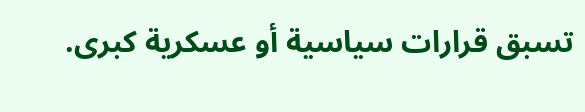تسبق قرارات سياسية أو عسكرية كبرى.